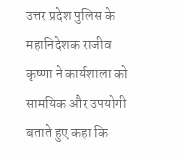उत्तर प्रदेश पुलिस के महानिदेशक राजीव कृष्णा ने कार्यशाला को सामयिक और उपयोगी बताते हुए कहा कि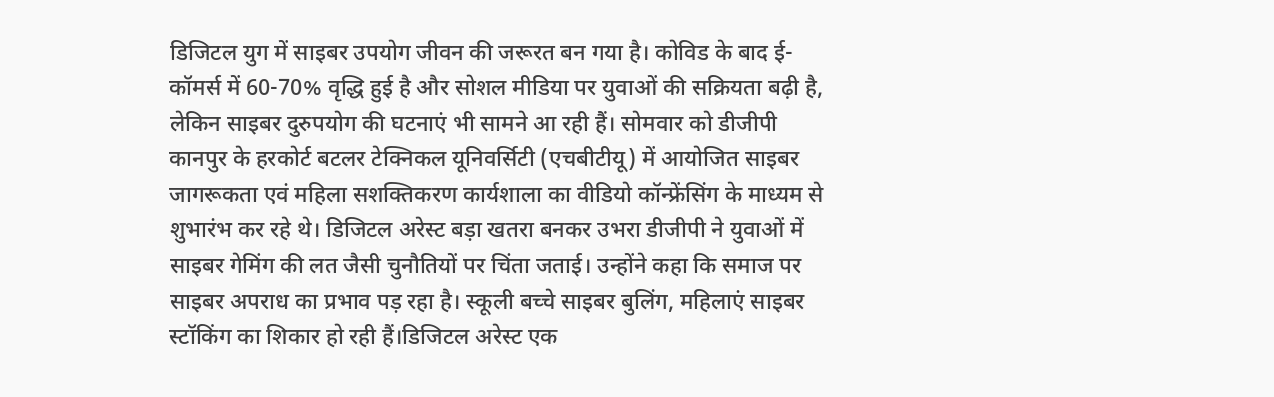डिजिटल युग में साइबर उपयोग जीवन की जरूरत बन गया है। कोविड के बाद ई-कॉमर्स में 60-70% वृद्धि हुई है और सोशल मीडिया पर युवाओं की सक्रियता बढ़ी है, लेकिन साइबर दुरुपयोग की घटनाएं भी सामने आ रही हैं। सोमवार को डीजीपी कानपुर के हरकोर्ट बटलर टेक्निकल यूनिवर्सिटी (एचबीटीयू) में आयोजित साइबर जागरूकता एवं महिला सशक्तिकरण कार्यशाला का वीडियो कॉन्फ्रेंसिंग के माध्यम से शुभारंभ कर रहे थे। डिजिटल अरेस्ट बड़ा खतरा बनकर उभरा डीजीपी ने युवाओं में साइबर गेमिंग की लत जैसी चुनौतियों पर चिंता जताई। उन्होंने कहा कि समाज पर साइबर अपराध का प्रभाव पड़ रहा है। स्कूली बच्चे साइबर बुलिंग, महिलाएं साइबर स्टॉकिंग का शिकार हो रही हैं।डिजिटल अरेस्ट एक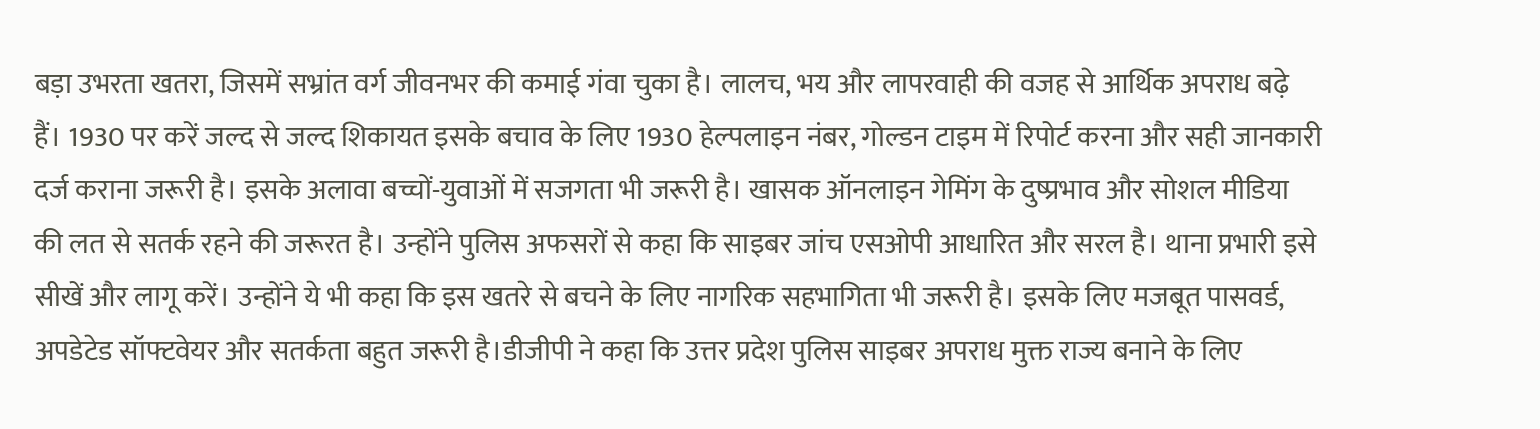बड़ा उभरता खतरा, जिसमें सभ्रांत वर्ग जीवनभर की कमाई गंवा चुका है। लालच, भय और लापरवाही की वजह से आर्थिक अपराध बढ़े हैं। 1930 पर करें जल्द से जल्द शिकायत इसके बचाव के लिए 1930 हेल्पलाइन नंबर, गोल्डन टाइम में रिपोर्ट करना और सही जानकारी दर्ज कराना जरूरी है। इसके अलावा बच्चों-युवाओं में सजगता भी जरूरी है। खासक ऑनलाइन गेमिंग के दुष्प्रभाव और सोशल मीडिया की लत से सतर्क रहने की जरूरत है। उन्होंने पुलिस अफसरों से कहा कि साइबर जांच एसओपी आधारित और सरल है। थाना प्रभारी इसे सीखें और लागू करें। उन्होंने ये भी कहा कि इस खतरे से बचने के लिए नागरिक सहभागिता भी जरूरी है। इसके लिए मजबूत पासवर्ड, अपडेटेड सॉफ्टवेयर और सतर्कता बहुत जरूरी है।डीजीपी ने कहा कि उत्तर प्रदेश पुलिस साइबर अपराध मुक्त राज्य बनाने के लिए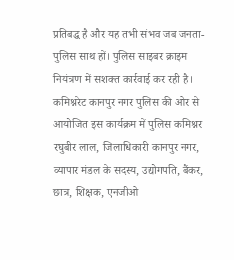प्रतिबद्ध है और यह तभी संभव जब जनता-पुलिस साथ हों। पुलिस साइबर क्राइम नियंत्रण में सशक्त कार्रवाई कर रही है। कमिश्नरेट कानपुर नगर पुलिस की ओर से आयोजित इस कार्यक्रम में पुलिस कमिश्नर रघुबीर लाल, जिलाधिकारी कानपुर नगर, व्यापार मंडल के सदस्य, उद्योगपति, बैंकर, छात्र, शिक्षक, एनजीओ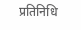प्रतिनिधि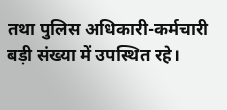तथा पुलिस अधिकारी-कर्मचारी बड़ी संख्या में उपस्थित रहे।